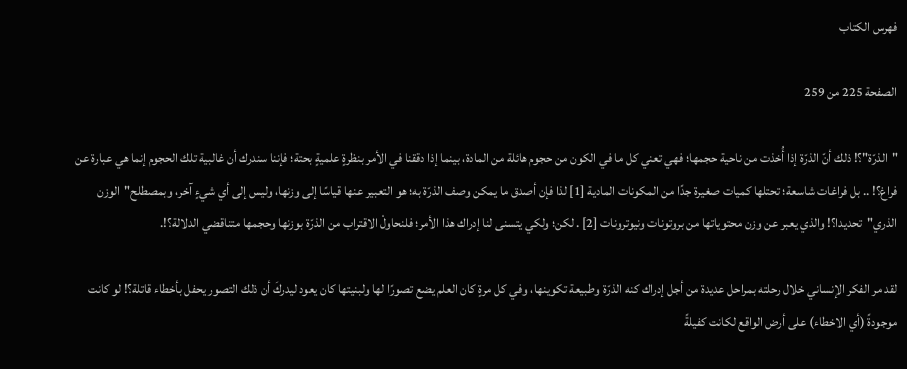فهرس الكتاب

الصفحة 225 من 259

"الذرّة"؟! ذلك أنّ الذرّة إذا أُخذت من ناحية حجمها؛ فهي تعني كل ما في الكون من حجوم هائلة من المادة، بينما إذا دققنا في الأمر بنظرةٍ علميةٍ بحتة؛ فإننا سندرك أن غالبية تلك الحجوم إنما هي عبارة عن فراغ؟! .. بل فراغات شاسعة؛ تحتلها كميات صغيرة جدًا من المكونات المادية [1] لذا فإن أصدق ما يمكن وصف الذرّة به؛ هو التعبير عنها قياسًا إلى وزنها، وليس إلى أي شيءٍ آخر، وبمصطلح"الوزن الذري"تحديدا؟! والذي يعبر عن وزن محتوياتها من بروتونات ونيوترونات [2] . لكن؛ ولكي يتسنى لنا إدراك هذا الأمر؛ فلنحاولْ الاقتراب من الذرّة بوزنها وحجمها متناقضي الدلالة؟!.

لقد مر الفكر الإنساني خلال رحلته بمراحل عديدة من أجل إدراك كنه الذرّة وطبيعة تكوينها، وفي كل مرةٍ كان العلم يضع تصورًا لها ولبنيتها كان يعود ليدركَ أن ذلك التصور يحفل بأخطاء قاتلة؟! لو كانت موجودةً (أي الاخطاء) على أرض الواقع لكانت كفيلةً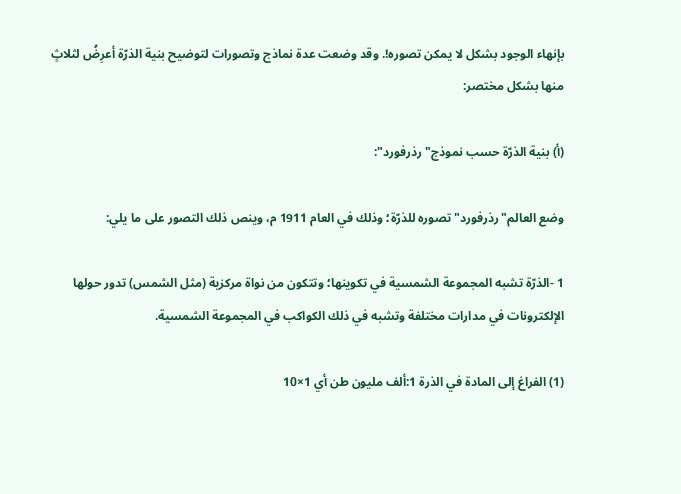بإنهاء الوجود بشكل لا يمكن تصوره!. وقد وضعت عدة نماذج وتصورات لتوضيح بنية الذرّة أعرِضُ لثلاثٍ منها بشكل مختصر:

(أ) بنية الذرّة حسب نموذج"رذرفورد":

وضع العالم"رذرفورد"تصوره للذرّة؛ وذلك في العام 1911 م، وينص ذلك التصور على ما يلي:

1 -الذرّة تشبه المجموعة الشمسية في تكوينها؛ وتتكون من نواة مركزية (مثل الشمس) تدور حولها الإلكترونات في مدارات مختلفة وتشبه في ذلك الكواكب في المجموعة الشمسية.

(1) الفراغ إلى المادة في الذرة 1:ألف مليون طن أي 1×10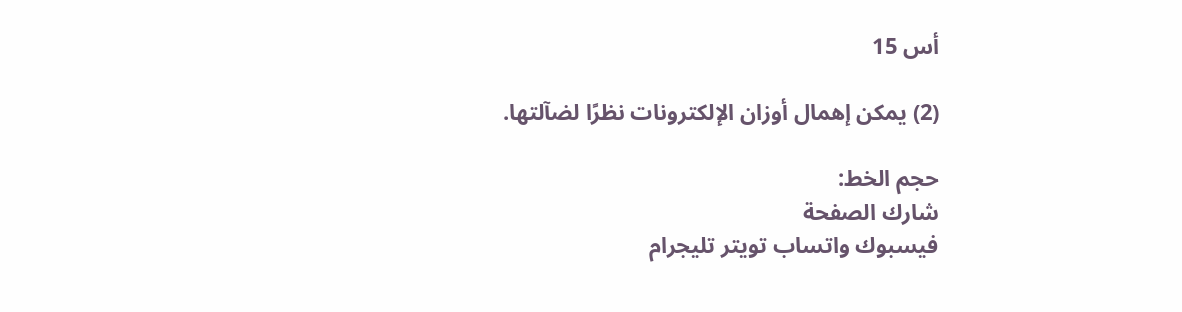أس 15

(2) يمكن إهمال أوزان الإلكترونات نظرًا لضآلتها.

حجم الخط:
شارك الصفحة
فيسبوك واتساب تويتر تليجرام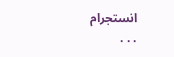انستجرام
. . .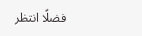فضلًا انتظر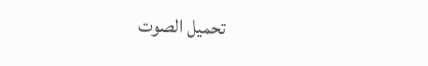تحميل الصوت